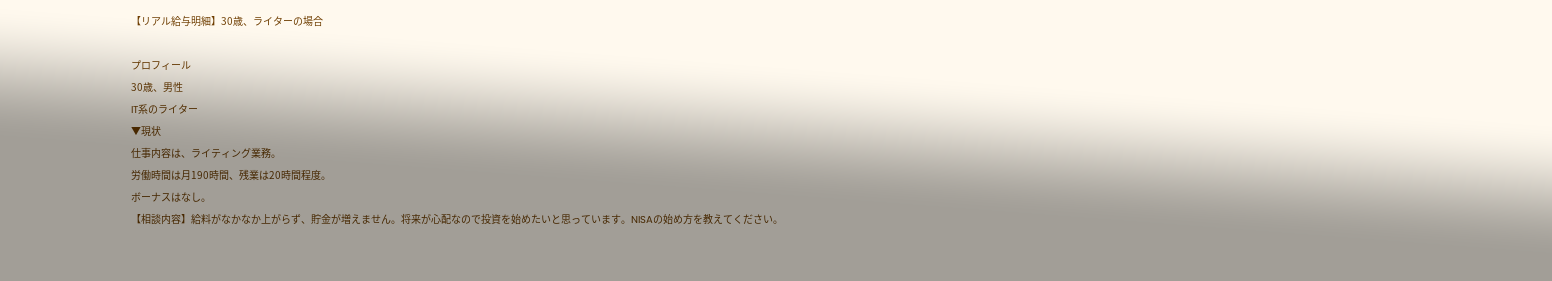【リアル給与明細】30歳、ライターの場合

プロフィール
30歳、男性
IT系のライター
▼現状
仕事内容は、ライティング業務。
労働時間は月190時間、残業は20時間程度。
ボーナスはなし。
【相談内容】給料がなかなか上がらず、貯金が増えません。将来が心配なので投資を始めたいと思っています。NISAの始め方を教えてください。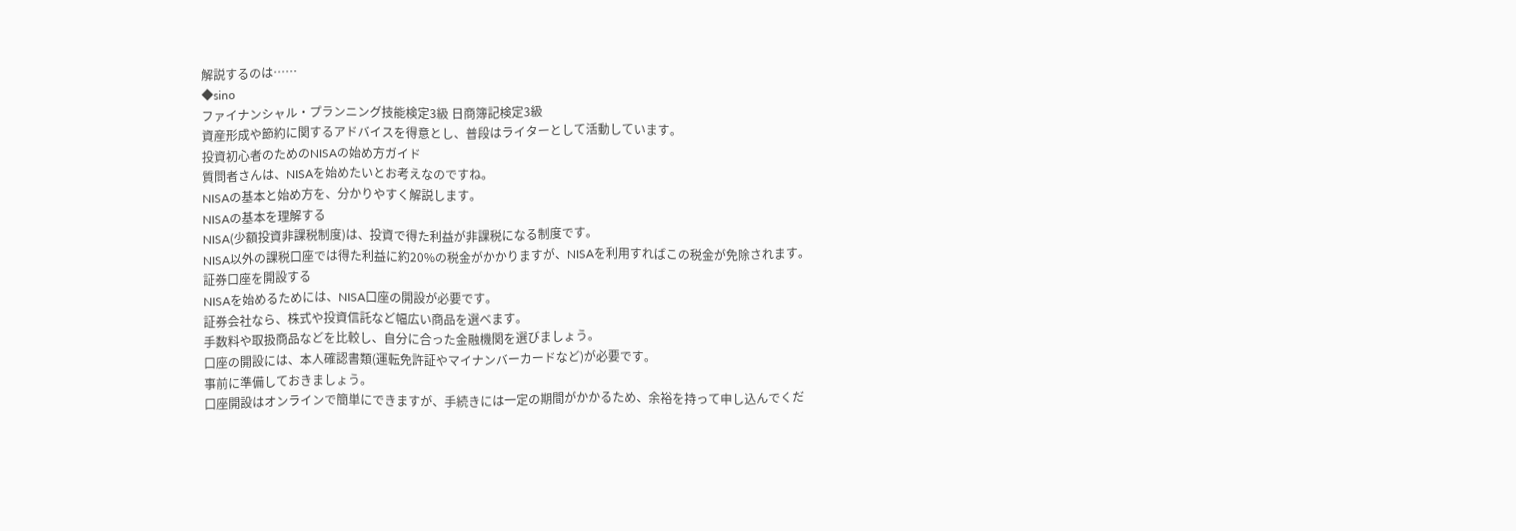解説するのは……
◆sino
ファイナンシャル・プランニング技能検定3級 日商簿記検定3級
資産形成や節約に関するアドバイスを得意とし、普段はライターとして活動しています。
投資初心者のためのNISAの始め方ガイド
質問者さんは、NISAを始めたいとお考えなのですね。
NISAの基本と始め方を、分かりやすく解説します。
NISAの基本を理解する
NISA(少額投資非課税制度)は、投資で得た利益が非課税になる制度です。
NISA以外の課税口座では得た利益に約20%の税金がかかりますが、NISAを利用すればこの税金が免除されます。
証券口座を開設する
NISAを始めるためには、NISA口座の開設が必要です。
証券会社なら、株式や投資信託など幅広い商品を選べます。
手数料や取扱商品などを比較し、自分に合った金融機関を選びましょう。
口座の開設には、本人確認書類(運転免許証やマイナンバーカードなど)が必要です。
事前に準備しておきましょう。
口座開設はオンラインで簡単にできますが、手続きには一定の期間がかかるため、余裕を持って申し込んでくだ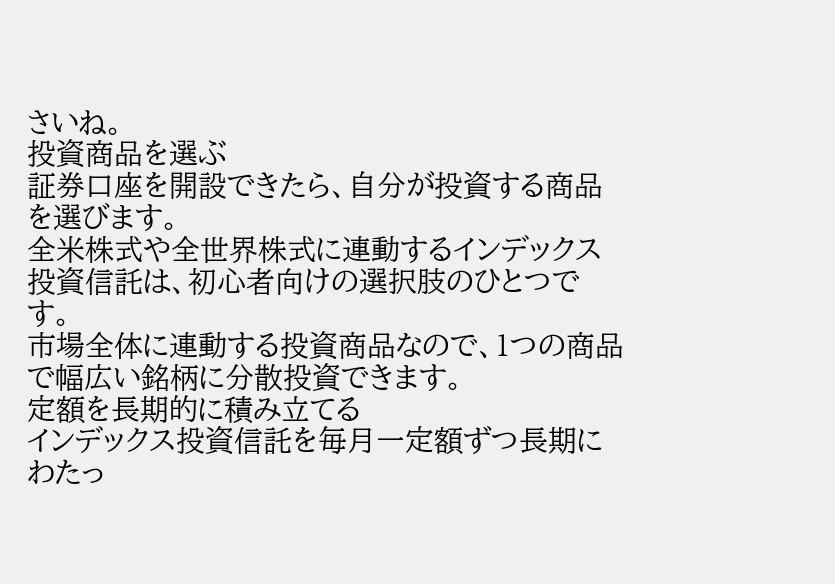さいね。
投資商品を選ぶ
証券口座を開設できたら、自分が投資する商品を選びます。
全米株式や全世界株式に連動するインデックス投資信託は、初心者向けの選択肢のひとつです。
市場全体に連動する投資商品なので、1つの商品で幅広い銘柄に分散投資できます。
定額を長期的に積み立てる
インデックス投資信託を毎月一定額ずつ長期にわたっ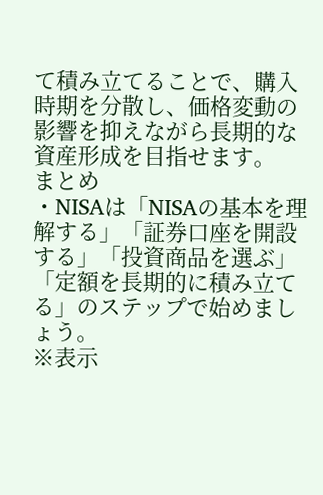て積み立てることで、購入時期を分散し、価格変動の影響を抑えながら長期的な資産形成を目指せます。
まとめ
・NISAは「NISAの基本を理解する」「証券口座を開設する」「投資商品を選ぶ」「定額を長期的に積み立てる」のステップで始めましょう。
※表示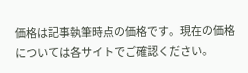価格は記事執筆時点の価格です。現在の価格については各サイトでご確認ください。